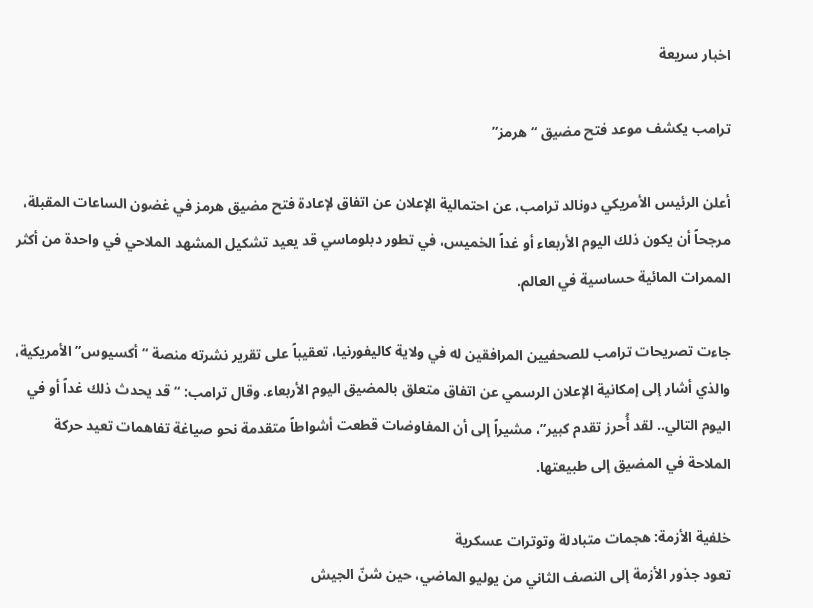اخبار سريعة

ترامب يكشف موعد فتح مضيق “هرمز”

أعلن الرئيس الأمريكي دونالد ترامب، عن احتمالية الإعلان عن اتفاق لإعادة فتح مضيق هرمز في غضون الساعات المقبلة، مرجحاً أن يكون ذلك اليوم الأربعاء أو غداً الخميس، في تطور دبلوماسي قد يعيد تشكيل المشهد الملاحي في واحدة من أكثر الممرات المائية حساسية في العالم.

جاءت تصريحات ترامب للصحفيين المرافقين له في ولاية كاليفورنيا، تعقيباً على تقرير نشرته منصة “أكسيوس” الأمريكية، والذي أشار إلى إمكانية الإعلان الرسمي عن اتفاق متعلق بالمضيق اليوم الأربعاء. وقال ترامب: “قد يحدث ذلك غداً أو في اليوم التالي.. لقد أُحرز تقدم كبير”، مشيراً إلى أن المفاوضات قطعت أشواطاً متقدمة نحو صياغة تفاهمات تعيد حركة الملاحة في المضيق إلى طبيعتها.

خلفية الأزمة: هجمات متبادلة وتوترات عسكرية
تعود جذور الأزمة إلى النصف الثاني من يوليو الماضي، حين شنّ الجيش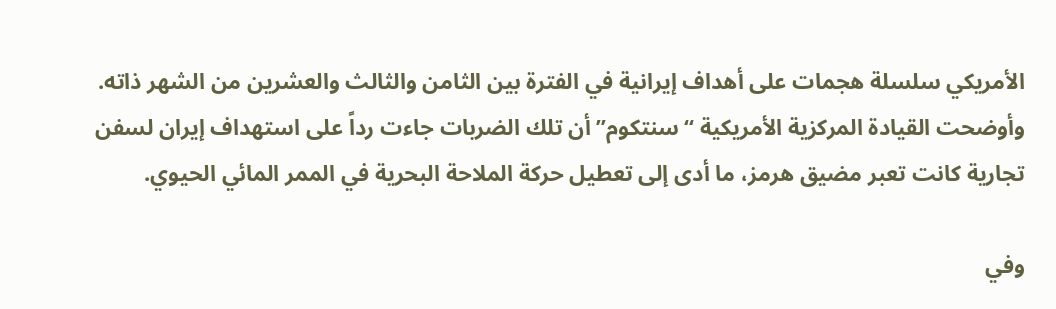الأمريكي سلسلة هجمات على أهداف إيرانية في الفترة بين الثامن والثالث والعشرين من الشهر ذاته. وأوضحت القيادة المركزية الأمريكية “سنتكوم” أن تلك الضربات جاءت رداً على استهداف إيران لسفن تجارية كانت تعبر مضيق هرمز، ما أدى إلى تعطيل حركة الملاحة البحرية في الممر المائي الحيوي.

وفي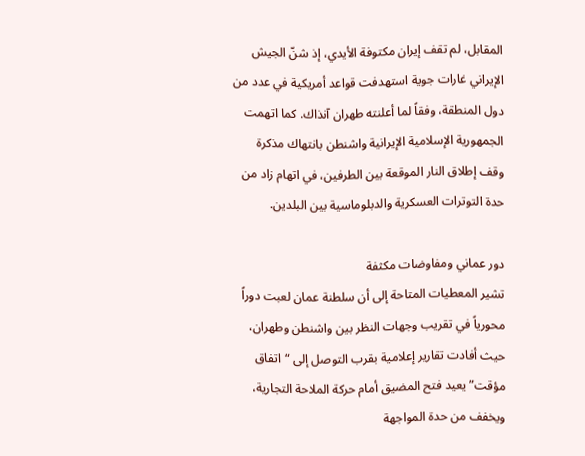المقابل، لم تقف إيران مكتوفة الأيدي، إذ شنّ الجيش الإيراني غارات جوية استهدفت قواعد أمريكية في عدد من دول المنطقة، وفقاً لما أعلنته طهران آنذاك. كما اتهمت الجمهورية الإسلامية الإيرانية واشنطن بانتهاك مذكرة وقف إطلاق النار الموقعة بين الطرفين، في اتهام زاد من حدة التوترات العسكرية والدبلوماسية بين البلدين.

دور عماني ومفاوضات مكثفة
تشير المعطيات المتاحة إلى أن سلطنة عمان لعبت دوراً محورياً في تقريب وجهات النظر بين واشنطن وطهران، حيث أفادت تقارير إعلامية بقرب التوصل إلى “اتفاق مؤقت” يعيد فتح المضيق أمام حركة الملاحة التجارية، ويخفف من حدة المواجهة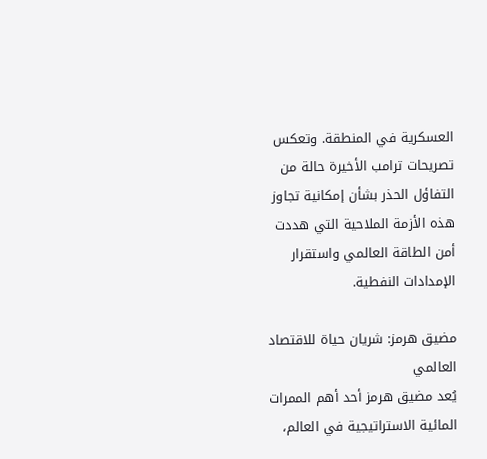العسكرية في المنطقة. وتعكس تصريحات ترامب الأخيرة حالة من التفاؤل الحذر بشأن إمكانية تجاوز هذه الأزمة الملاحية التي هددت أمن الطاقة العالمي واستقرار الإمدادات النفطية.

مضيق هرمز: شريان حياة للاقتصاد العالمي
يُعد مضيق هرمز أحد أهم الممرات المائية الاستراتيجية في العالم،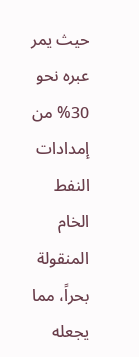حيث يمر عبره نحو 30% من إمدادات النفط الخام المنقولة بحراً، مما يجعله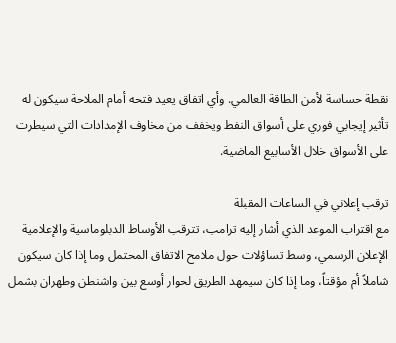نقطة حساسة لأمن الطاقة العالمي. وأي اتفاق يعيد فتحه أمام الملاحة سيكون له تأثير إيجابي فوري على أسواق النفط ويخفف من مخاوف الإمدادات التي سيطرت على الأسواق خلال الأسابيع الماضية.

ترقب إعلاني في الساعات المقبلة
مع اقتراب الموعد الذي أشار إليه ترامب، تترقب الأوساط الدبلوماسية والإعلامية الإعلان الرسمي، وسط تساؤلات حول ملامح الاتفاق المحتمل وما إذا كان سيكون شاملاً أم مؤقتاً، وما إذا كان سيمهد الطريق لحوار أوسع بين واشنطن وطهران بشمل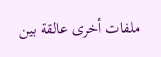ملفات أخرى عالقة بين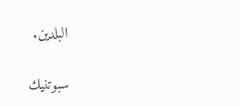البلدين.

سبوتنيك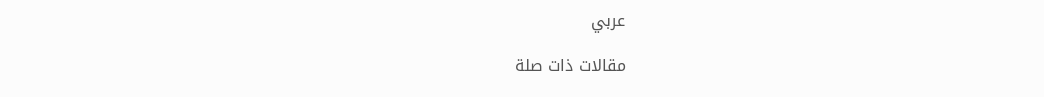عربي

مقالات ذات صلة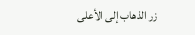زر الذهاب إلى الأعلى